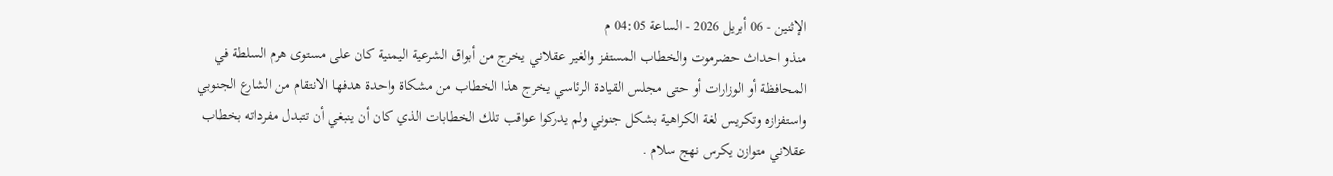الإثنين - 06 أبريل 2026 - الساعة 04:05 م
منذو احداث حضرموت والخطاب المستفز والغير عقلاني يخرج من أبواق الشرعية اليمنية كان على مستوى هرم السلطة في المحافظة أو الوزارات أو حتى مجلس القيادة الرئاسي يخرج هذا الخطاب من مشكاة واحدة هدفها الانتقام من الشارع الجنوبي واستفزازه وتكريس لغة الكراهية بشكل جنوني ولم يدركوا عواقب تلك الخطابات الذي كان أن ينبغي أن تتبدل مفرداته بخطاب عقلاني متوازن يكرس نهج سلام .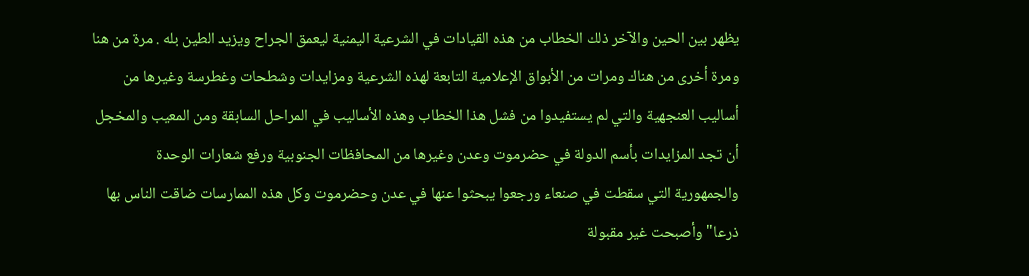يظهر بين الحين والآخر ذلك الخطاب من هذه القيادات في الشرعية اليمنية ليعمق الجراح ويزيد الطين بله . مرة من هنا ومرة أخرى من هناك ومرات من الأبواق الإعلامية التابعة لهذه الشرعية ومزايدات وشطحات وغطرسة وغيرها من أساليب العنجهية والتي لم يستفيدوا من فشل هذا الخطاب وهذه الأساليب في المراحل السابقة ومن المعيب والمخجل أن تجد المزايدات بأسم الدولة في حضرموت وعدن وغيرها من المحافظات الجنوبية ورفع شعارات الوحدة والجمهورية التي سقطت في صنعاء ورجعوا يبحثوا عنها في عدن وحضرموت وكل هذه الممارسات ضاقت الناس بها ذرعا" وأصبحت غير مقبولة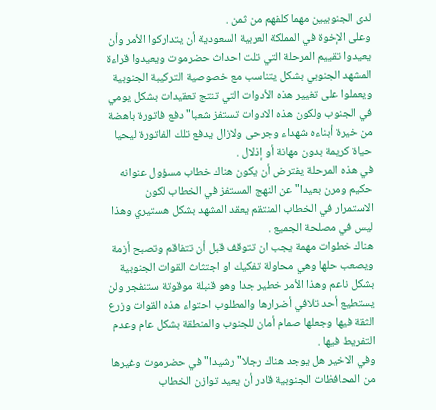لدى الجنوبيين مهما كلفهم من ثمن .
وعلى الإخوة في المملكة العربية السعودية أن يتداركوا الأمر وأن يعيدوا تقييم المرحلة التي تلت احداث حضرموت ويعيدوا قراءة المشهد الجنوبي بشكل يتناسب مع خصوصية التركيبة الجنوبية ويعملوا على تغيير هذه الأدوات التي تنتج تعقيدات بشكل يومي في الجنوب ولكون هذه الادوات تستفز شعبا" دفع فاتورة باهضة من خيرة أبناءه شهداء وجرحى ولازال يدفع تلك الفاتورة ليحيا حياة كريمة بدون مهانة أو إذلال .
في هذه المرحلة يفترض أن يكون هناك خطاب مسؤول عنوانه حكيم ومرن بعيدا" عن النهج المستفز في الخطاب لكون الاستمرار في الخطاب المنتقم يعقد المشهد بشكل هستيري وهذا ليس في مصلحة الجميع .
هناك خطوات مهمة يجب ان تتوقف قبل أن تتفاقم وتصبح أزمة ويصعب حلها وهي محاولة تفكيك او اجتثاث القوات الجنوبية بشكل ناعم وهذا الأمر خطير جدا وهو قنبلة موقوتة ستنفجر ولن يستطيع أحد تلافي أضرارها والمطلوب احتواء هذه القوات وزرع الثقة فيها وجعلها صمام أمان للجنوب والمنطقة بشكل عام وعدم التفريط فيها .
وفي الاخير هل يوجد هناك رجلا" رشيدا" في حضرموت وغيرها من المحافظات الجنوبية قادر أن يعيد توازن الخطاب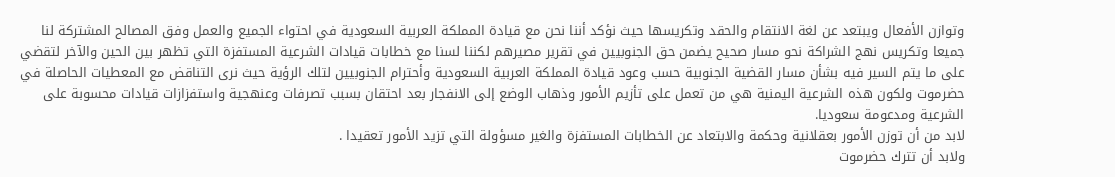وتوازن الأفعال ويبتعد عن لغة الانتقام والحقد وتكريسها حيث نؤكد أننا نحن مع قيادة المملكة العربية السعودية في احتواء الجميع والعمل وفق المصالح المشتركة لنا جميعا وتكريس نهج الشراكة نحو مسار صحيح يضمن حق الجنوبيين في تقرير مصيرهم لكننا لسنا مع خطابات قيادات الشرعية المستفزة التي تظهر بين الحين والآخر لتقضي على ما يتم السير فيه بشأن مسار القضية الجنوبية حسب وعود قيادة المملكة العربية السعودية وأحترام الجنوبيين لتلك الرؤية حيث نرى التناقض مع المعطيات الحاصلة في حضرموت ولكون هذه الشرعية اليمنية هي من تعمل على تأزيم الأمور وذهاب الوضع إلى الانفجار بعد احتقان بسبب تصرفات وعنهجية واستفزازات قيادات محسوبة على الشرعية ومدعومة سعوديا.
لابد من أن توزن الأمور بعقلانية وحكمة والابتعاد عن الخطابات المستفزة والغير مسؤولة التي تزيد الأمور تعقيدا .
ولابد أن تترك حضرموت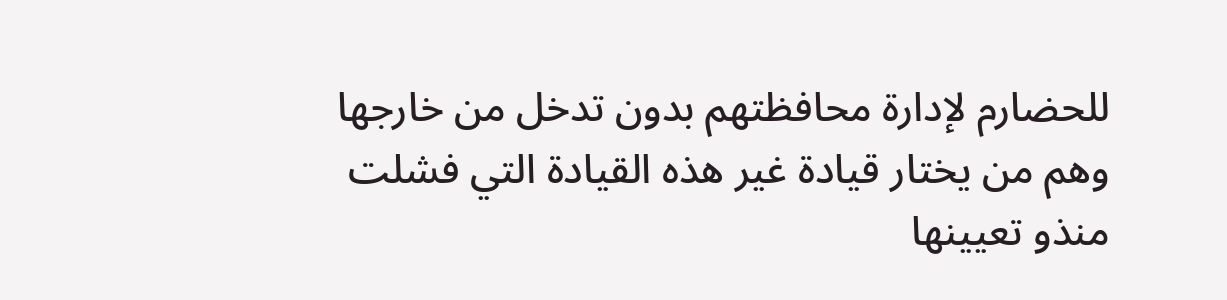للحضارم لإدارة محافظتهم بدون تدخل من خارجها وهم من يختار قيادة غير هذه القيادة التي فشلت منذو تعيينها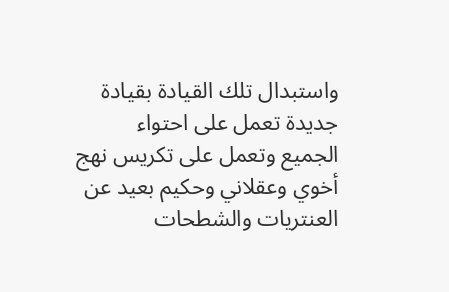واستبدال تلك القيادة بقيادة جديدة تعمل على احتواء الجميع وتعمل على تكريس نهج أخوي وعقلاني وحكيم بعيد عن العنتريات والشطحات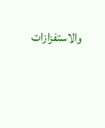والاستفزازات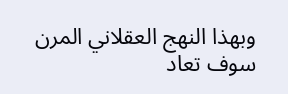وبهذا النهج العقلاني المرن سوف تعاد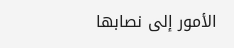الأمور إلى نصابها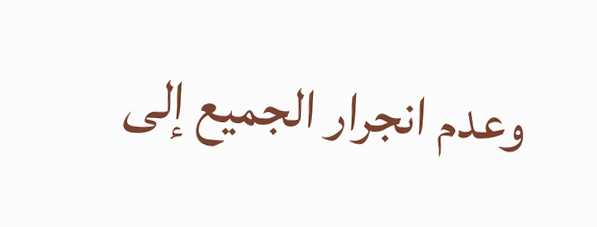وعدم انجرار الجميع إلى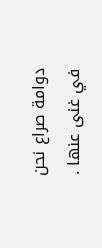دوامة صراع نحن في غنى عنها .